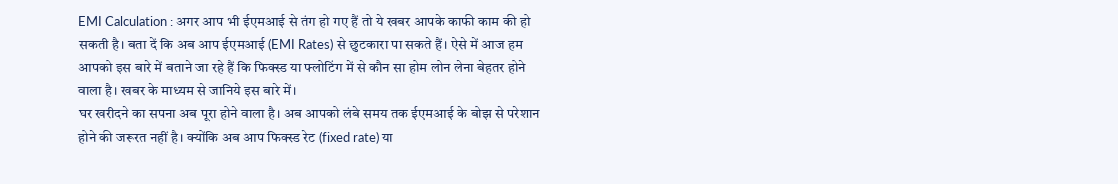EMI Calculation : अगर आप भी ईएमआई से तंग हो गए हैं तो ये खबर आपके काफी काम की हो सकती है। बता दें कि अब आप ईएमआई (EMI Rates) से छुटकारा पा सकते हैं। ऐसे में आज हम आपको इस बारे में बताने जा रहे हैं कि फिक्स्ड या फ्लोटिंग में से कौन सा होम लोन लेना बेहतर होने वाला है। खबर के माध्यम से जानिये इस बारे में।
घर खरीदने का सपना अब पूरा होने वाला है। अब आपको लंबे समय तक ईएमआई के बोझ से परेशान होने की जरूरत नहीं है। क्योंकि अब आप फिक्स्ड रेट (fixed rate) या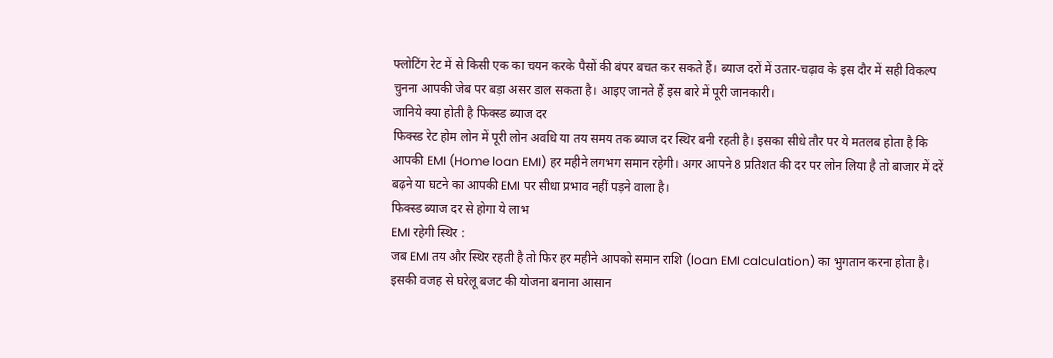फ्लोटिंग रेट में से किसी एक का चयन करके पैसों की बंपर बचत कर सकते हैं। ब्याज दरों में उतार-चढ़ाव के इस दौर में सही विकल्प चुनना आपकी जेब पर बड़ा असर डाल सकता है। आइए जानते हैं इस बारे में पूरी जानकारी।
जानिये क्या होती है फिक्स्ड ब्याज दर
फिक्स्ड रेट होम लोन में पूरी लोन अवधि या तय समय तक ब्याज दर स्थिर बनी रहती है। इसका सीधे तौर पर ये मतलब होता है कि आपकी EMI (Home loan EMI) हर महीने लगभग समान रहेगी। अगर आपने 8 प्रतिशत की दर पर लोन लिया है तो बाजार में दरें बढ़ने या घटने का आपकी EMI पर सीधा प्रभाव नहीं पड़ने वाला है।
फिक्स्ड ब्याज दर से होगा ये लाभ
EMI रहेगी स्थिर :
जब EMI तय और स्थिर रहती है तो फिर हर महीने आपको समान राशि (loan EMI calculation) का भुगतान करना होता है। इसकी वजह से घरेलू बजट की योजना बनाना आसान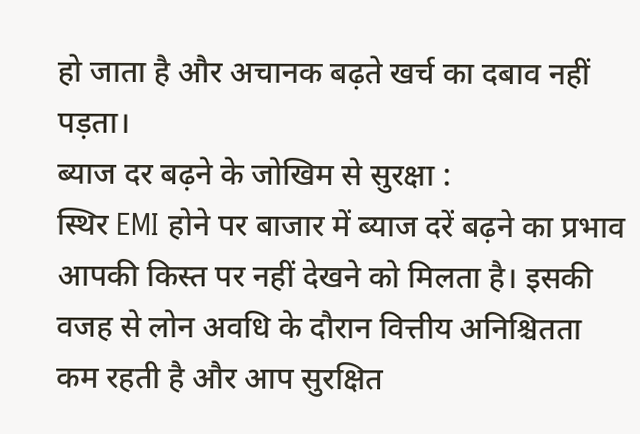हो जाता है और अचानक बढ़ते खर्च का दबाव नहीं पड़ता।
ब्याज दर बढ़ने के जोखिम से सुरक्षा :
स्थिर EMI होने पर बाजार में ब्याज दरें बढ़ने का प्रभाव आपकी किस्त पर नहीं देखने को मिलता है। इसकी वजह से लोन अवधि के दौरान वित्तीय अनिश्चितता कम रहती है और आप सुरक्षित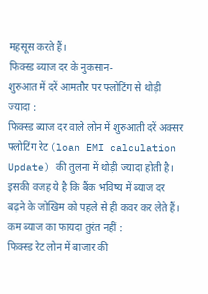महसूस करते हैं।
फिक्स्ड ब्याज दर के नुकसान-
शुरुआत में दरें आमतौर पर फ्लोटिंग से थोड़ी ज्यादा :
फिक्स्ड ब्याज दर वाले लोन में शुरुआती दरें अक्सर फ्लोटिंग रेट (loan EMI calculation Update) की तुलना में थोड़ी ज्यादा होती है। इसकी वजह ये है कि बैंक भविष्य में ब्याज दर बढ़ने के जोखिम को पहले से ही कवर कर लेते हैं।
कम ब्याज का फायदा तुरंत नहीं :
फिक्स्ड रेट लोन में बाजार की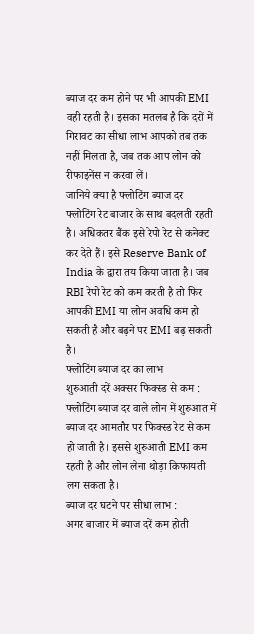ब्याज दर कम होने पर भी आपकी EMI वही रहती है। इसका मतलब है कि दरों में गिरावट का सीधा लाभ आपको तब तक नहीं मिलता है, जब तक आप लोन को रीफाइनेंस न करवा लें।
जानिये क्या है फ्लोटिंग ब्याज दर
फ्लोटिंग रेट बाजार के साथ बदलती रहती है। अधिकतर बैंक इसे रेपो रेट से कनेक्ट कर देते हैं। इसे Reserve Bank of India के द्वारा तय किया जाता है। जब RBI रेपो रेट को कम करती है तो फिर आपकी EMI या लोन अवधि कम हो सकती है और बढ़ने पर EMI बढ़ सकती है।
फ्लोटिंग ब्याज दर का लाभ
शुरुआती दरें अक्सर फिक्स्ड से कम :
फ्लोटिंग ब्याज दर वाले लोन में शुरुआत में ब्याज दर आमतौर पर फिक्स्ड रेट से कम हो जाती है। इससे शुरुआती EMI कम रहती है और लोन लेना थोड़ा किफायती लग सकता है।
ब्याज दर घटने पर सीधा लाभ :
अगर बाजार में ब्याज दरें कम होती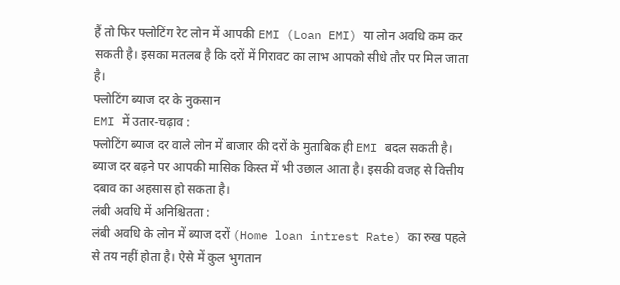हैं तो फिर फ्लोटिंग रेट लोन में आपकी EMI (Loan EMI) या लोन अवधि कम कर सकती है। इसका मतलब है कि दरों में गिरावट का लाभ आपको सीधे तौर पर मिल जाता है।
फ्लोटिंग ब्याज दर के नुकसान
EMI में उतार-चढ़ाव :
फ्लोटिंग ब्याज दर वाले लोन में बाजार की दरों के मुताबिक ही EMI बदल सकती है। ब्याज दर बढ़ने पर आपकी मासिक किस्त में भी उछाल आता है। इसकी वजह से वित्तीय दबाव का अहसास हो सकता है।
लंबी अवधि में अनिश्चितता :
लंबी अवधि के लोन में ब्याज दरों (Home loan intrest Rate) का रुख पहले से तय नहीं होता है। ऐसे में कुल भुगतान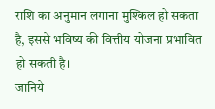राशि का अनुमान लगाना मुश्किल हो सकता है, इससे भविष्य की वित्तीय योजना प्रभावित हो सकती है।
जानिये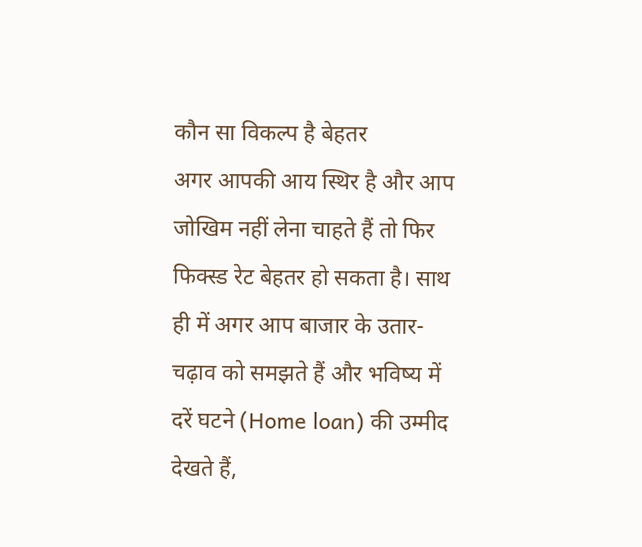कौन सा विकल्प है बेहतर
अगर आपकी आय स्थिर है और आप जोखिम नहीं लेना चाहते हैं तो फिर फिक्स्ड रेट बेहतर हो सकता है। साथ ही में अगर आप बाजार के उतार-चढ़ाव को समझते हैं और भविष्य में दरें घटने (Home loan) की उम्मीद देखते हैं,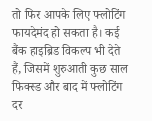तो फिर आपके लिए फ्लोटिंग फायदेमंद हो सकता है। कई बैंक हाइब्रिड विकल्प भी देते हैं, जिसमें शुरुआती कुछ साल फिक्स्ड और बाद में फ्लोटिंग दर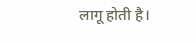लागू होती है।